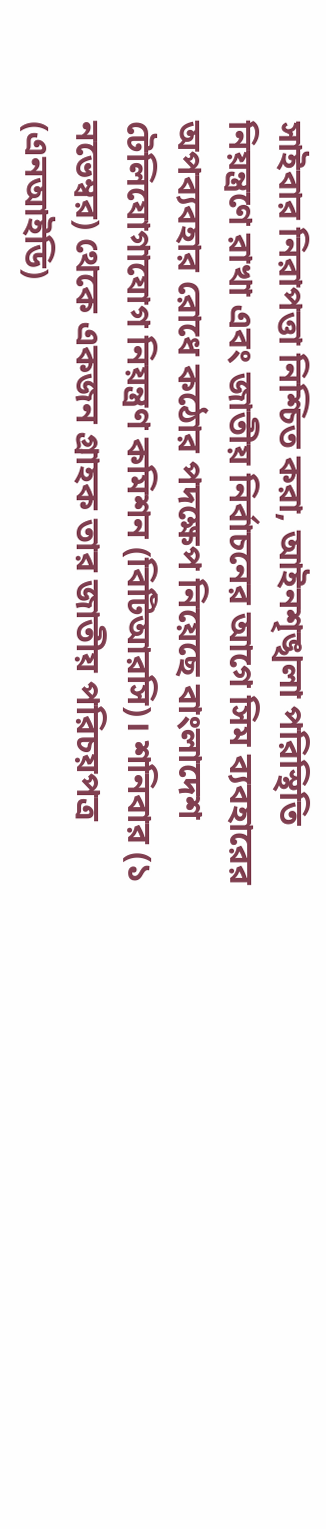সাইবার নিরাপত্তা নিশ্চিত করা, আইনশৃঙ্খলা পরিস্থিতি নিয়ন্ত্রণে রাখা এবং জাতীয় নির্বাচনের আগে সিম ব্যবহারের অপব্যবহার রোধে কঠোর পদক্ষেপ নিয়েছে বাংলাদেশ টেলিযোগাযোগ নিয়ন্ত্রণ কমিশন (বিটিআরসি)। শনিবার (১ নভেম্বর) থেকে একজন গ্রাহক তার জাতীয় পরিচয়পত্র (এনআইডি)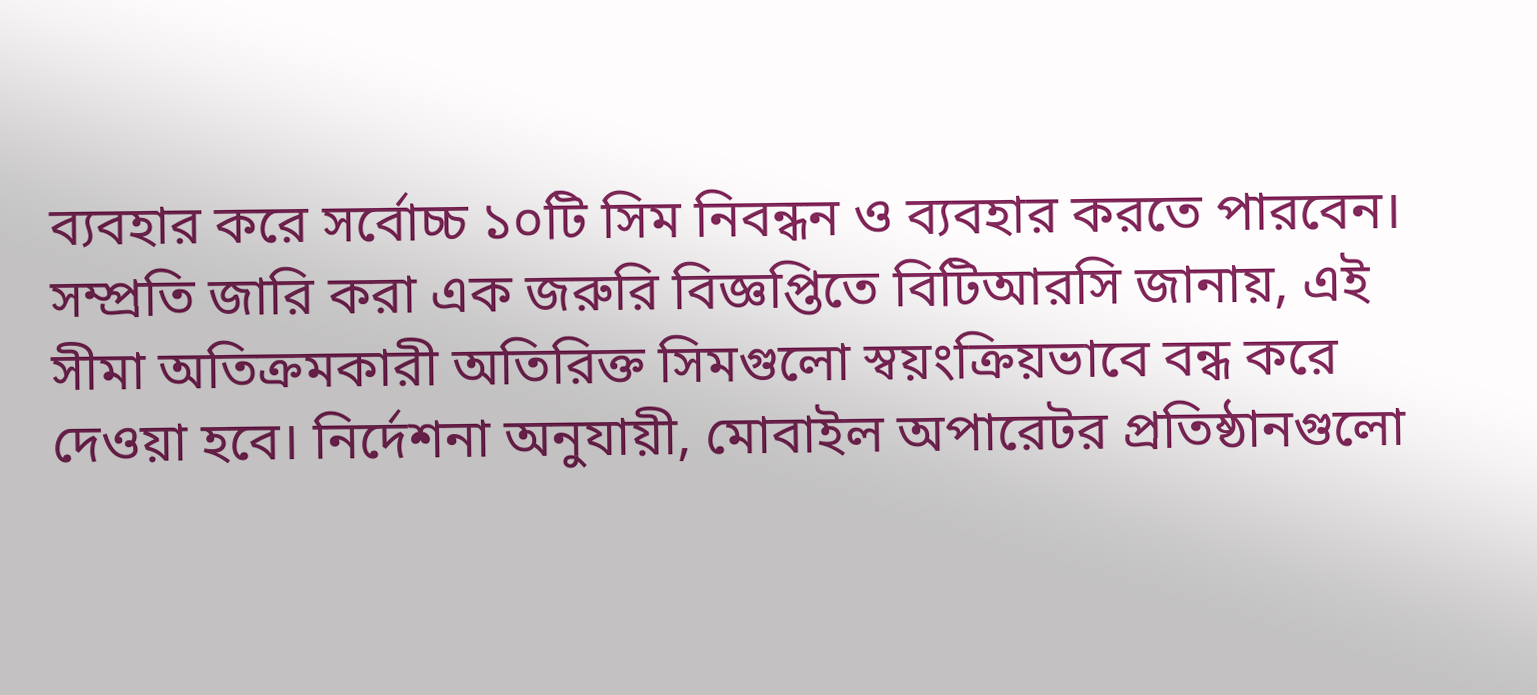ব্যবহার করে সর্বোচ্চ ১০টি সিম নিবন্ধন ও ব্যবহার করতে পারবেন।
সম্প্রতি জারি করা এক জরুরি বিজ্ঞপ্তিতে বিটিআরসি জানায়, এই সীমা অতিক্রমকারী অতিরিক্ত সিমগুলো স্বয়ংক্রিয়ভাবে বন্ধ করে দেওয়া হবে। নির্দেশনা অনুযায়ী, মোবাইল অপারেটর প্রতিষ্ঠানগুলো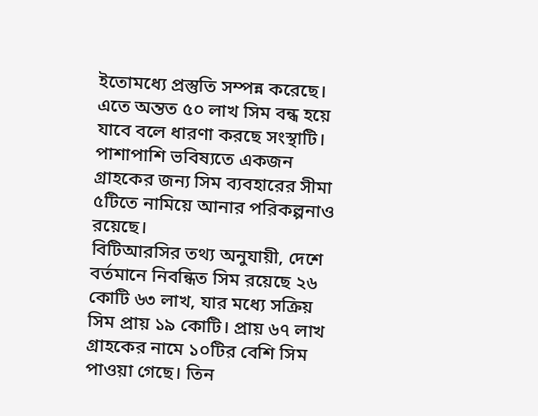ইতোমধ্যে প্রস্তুতি সম্পন্ন করেছে। এতে অন্তত ৫০ লাখ সিম বন্ধ হয়ে যাবে বলে ধারণা করছে সংস্থাটি। পাশাপাশি ভবিষ্যতে একজন গ্রাহকের জন্য সিম ব্যবহারের সীমা ৫টিতে নামিয়ে আনার পরিকল্পনাও রয়েছে।
বিটিআরসির তথ্য অনুযায়ী, দেশে বর্তমানে নিবন্ধিত সিম রয়েছে ২৬ কোটি ৬৩ লাখ, যার মধ্যে সক্রিয় সিম প্রায় ১৯ কোটি। প্রায় ৬৭ লাখ গ্রাহকের নামে ১০টির বেশি সিম পাওয়া গেছে। তিন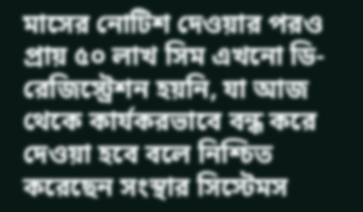মাসের নোটিশ দেওয়ার পরও প্রায় ৫০ লাখ সিম এখনো ডি-রেজিস্ট্রেশন হয়নি, যা আজ থেকে কার্যকরভাবে বন্ধ করে দেওয়া হবে বলে নিশ্চিত করেছেন সংস্থার সিস্টেমস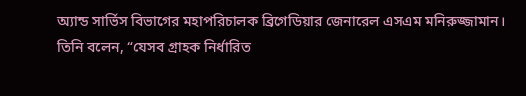অ্যান্ড সার্ভিস বিভাগের মহাপরিচালক ব্রিগেডিয়ার জেনারেল এসএম মনিরুজ্জামান।
তিনি বলেন, “যেসব গ্রাহক নির্ধারিত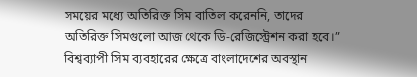সময়ের মধ্যে অতিরিক্ত সিম বাতিল করেননি, তাদের অতিরিক্ত সিমগুলো আজ থেকে ডি-রেজিস্ট্রেশন করা হবে।”
বিশ্বব্যাপী সিম ব্যবহারের ক্ষেত্রে বাংলাদেশের অবস্থান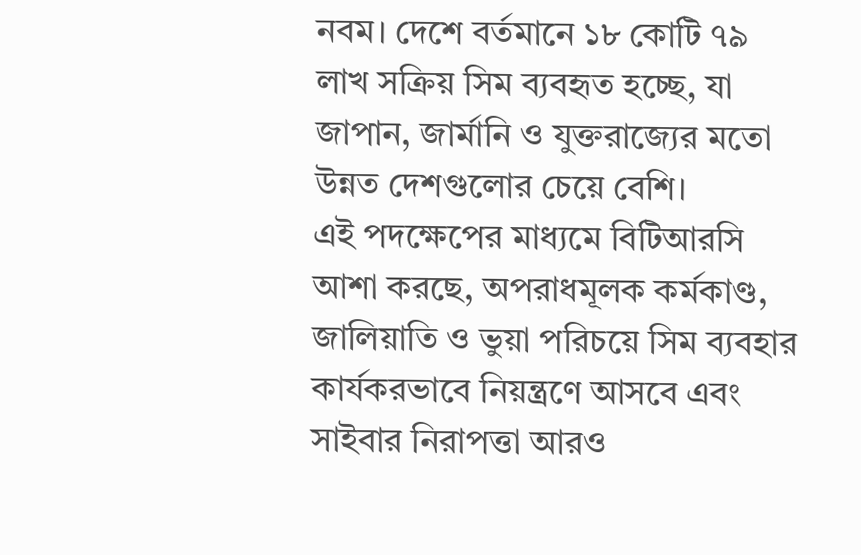নবম। দেশে বর্তমানে ১৮ কোটি ৭৯ লাখ সক্রিয় সিম ব্যবহৃত হচ্ছে, যা জাপান, জার্মানি ও যুক্তরাজ্যের মতো উন্নত দেশগুলোর চেয়ে বেশি।
এই পদক্ষেপের মাধ্যমে বিটিআরসি আশা করছে, অপরাধমূলক কর্মকাণ্ড, জালিয়াতি ও ভুয়া পরিচয়ে সিম ব্যবহার কার্যকরভাবে নিয়ন্ত্রণে আসবে এবং সাইবার নিরাপত্তা আরও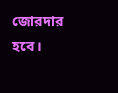জোরদার হবে।